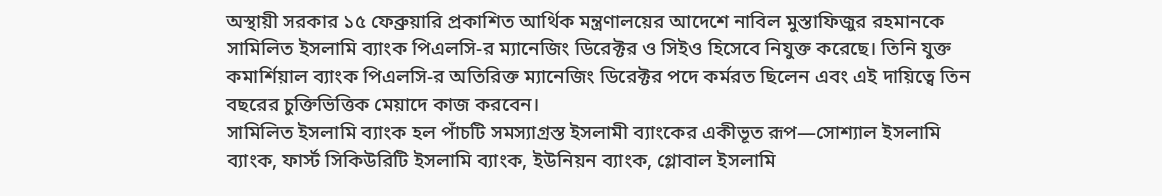অস্থায়ী সরকার ১৫ ফেব্রুয়ারি প্রকাশিত আর্থিক মন্ত্রণালয়ের আদেশে নাবিল মুস্তাফিজুর রহমানকে সামিলিত ইসলামি ব্যাংক পিএলসি-র ম্যানেজিং ডিরেক্টর ও সিইও হিসেবে নিযুক্ত করেছে। তিনি যুক্ত কমার্শিয়াল ব্যাংক পিএলসি-র অতিরিক্ত ম্যানেজিং ডিরেক্টর পদে কর্মরত ছিলেন এবং এই দায়িত্বে তিন বছরের চুক্তিভিত্তিক মেয়াদে কাজ করবেন।
সামিলিত ইসলামি ব্যাংক হল পাঁচটি সমস্যাগ্রস্ত ইসলামী ব্যাংকের একীভূত রূপ—সোশ্যাল ইসলামি ব্যাংক, ফার্স্ট সিকিউরিটি ইসলামি ব্যাংক, ইউনিয়ন ব্যাংক, গ্লোবাল ইসলামি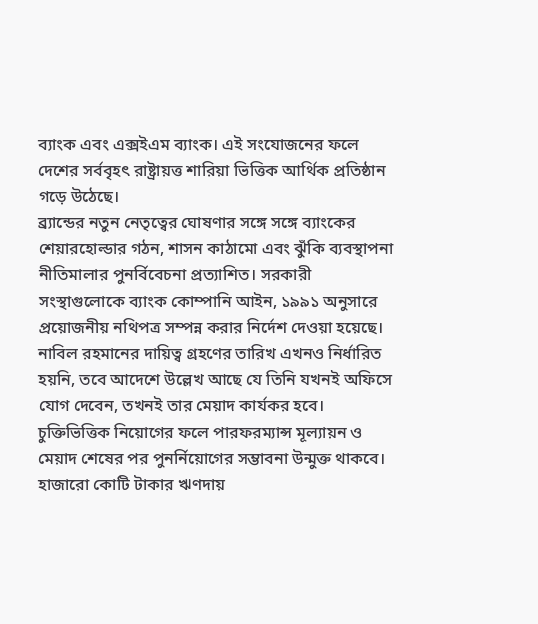ব্যাংক এবং এক্সইএম ব্যাংক। এই সংযোজনের ফলে দেশের সর্ববৃহৎ রাষ্ট্রায়ত্ত শারিয়া ভিত্তিক আর্থিক প্রতিষ্ঠান গড়ে উঠেছে।
ব্র্যান্ডের নতুন নেতৃত্বের ঘোষণার সঙ্গে সঙ্গে ব্যাংকের শেয়ারহোল্ডার গঠন, শাসন কাঠামো এবং ঝুঁকি ব্যবস্থাপনা নীতিমালার পুনর্বিবেচনা প্রত্যাশিত। সরকারী সংস্থাগুলোকে ব্যাংক কোম্পানি আইন, ১৯৯১ অনুসারে প্রয়োজনীয় নথিপত্র সম্পন্ন করার নির্দেশ দেওয়া হয়েছে।
নাবিল রহমানের দায়িত্ব গ্রহণের তারিখ এখনও নির্ধারিত হয়নি, তবে আদেশে উল্লেখ আছে যে তিনি যখনই অফিসে যোগ দেবেন, তখনই তার মেয়াদ কার্যকর হবে। চুক্তিভিত্তিক নিয়োগের ফলে পারফরম্যান্স মূল্যায়ন ও মেয়াদ শেষের পর পুনর্নিয়োগের সম্ভাবনা উন্মুক্ত থাকবে।
হাজারো কোটি টাকার ঋণদায়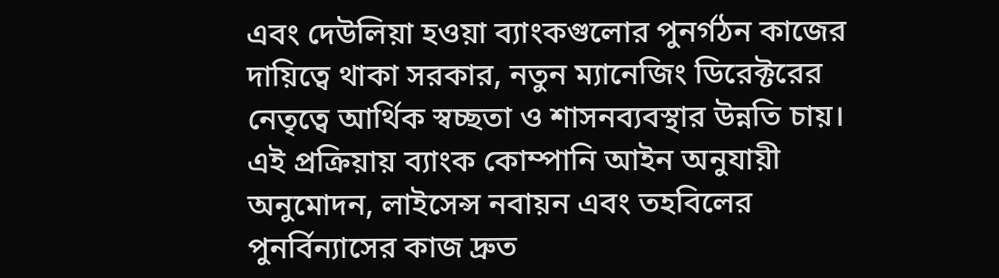এবং দেউলিয়া হওয়া ব্যাংকগুলোর পুনর্গঠন কাজের দায়িত্বে থাকা সরকার, নতুন ম্যানেজিং ডিরেক্টরের নেতৃত্বে আর্থিক স্বচ্ছতা ও শাসনব্যবস্থার উন্নতি চায়। এই প্রক্রিয়ায় ব্যাংক কোম্পানি আইন অনুযায়ী অনুমোদন, লাইসেন্স নবায়ন এবং তহবিলের পুনর্বিন্যাসের কাজ দ্রুত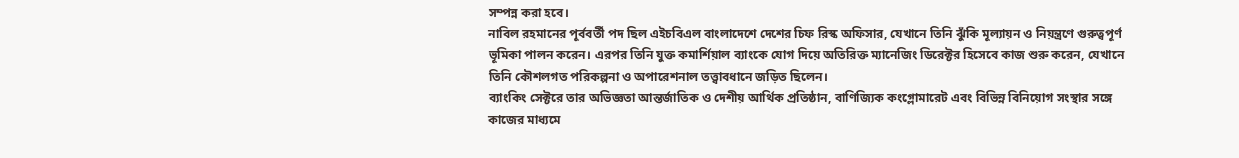সম্পন্ন করা হবে।
নাবিল রহমানের পূর্ববর্তী পদ ছিল এইচবিএল বাংলাদেশে দেশের চিফ রিস্ক অফিসার, যেখানে তিনি ঝুঁকি মূল্যায়ন ও নিয়ন্ত্রণে গুরুত্বপূর্ণ ভূমিকা পালন করেন। এরপর তিনি যুক্ত কমার্শিয়াল ব্যাংকে যোগ দিয়ে অতিরিক্ত ম্যানেজিং ডিরেক্টর হিসেবে কাজ শুরু করেন, যেখানে তিনি কৌশলগত পরিকল্পনা ও অপারেশনাল তত্ত্বাবধানে জড়িত ছিলেন।
ব্যাংকিং সেক্টরে তার অভিজ্ঞতা আন্তর্জাতিক ও দেশীয় আর্থিক প্রতিষ্ঠান, বাণিজ্যিক কংগ্লোমারেট এবং বিভিন্ন বিনিয়োগ সংস্থার সঙ্গে কাজের মাধ্যমে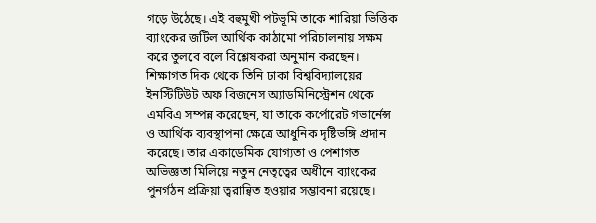গড়ে উঠেছে। এই বহুমুখী পটভূমি তাকে শারিয়া ভিত্তিক ব্যাংকের জটিল আর্থিক কাঠামো পরিচালনায় সক্ষম করে তুলবে বলে বিশ্লেষকরা অনুমান করছেন।
শিক্ষাগত দিক থেকে তিনি ঢাকা বিশ্ববিদ্যালয়ের ইনস্টিটিউট অফ বিজনেস অ্যাডমিনিস্ট্রেশন থেকে এমবিএ সম্পন্ন করেছেন, যা তাকে কর্পোরেট গভার্নেন্স ও আর্থিক ব্যবস্থাপনা ক্ষেত্রে আধুনিক দৃষ্টিভঙ্গি প্রদান করেছে। তার একাডেমিক যোগ্যতা ও পেশাগত অভিজ্ঞতা মিলিয়ে নতুন নেতৃত্বের অধীনে ব্যাংকের পুনর্গঠন প্রক্রিয়া ত্বরান্বিত হওয়ার সম্ভাবনা রয়েছে।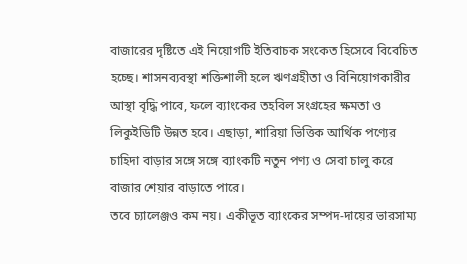বাজারের দৃষ্টিতে এই নিয়োগটি ইতিবাচক সংকেত হিসেবে বিবেচিত হচ্ছে। শাসনব্যবস্থা শক্তিশালী হলে ঋণগ্রহীতা ও বিনিয়োগকারীর আস্থা বৃদ্ধি পাবে, ফলে ব্যাংকের তহবিল সংগ্রহের ক্ষমতা ও লিকুইডিটি উন্নত হবে। এছাড়া, শারিয়া ভিত্তিক আর্থিক পণ্যের চাহিদা বাড়ার সঙ্গে সঙ্গে ব্যাংকটি নতুন পণ্য ও সেবা চালু করে বাজার শেয়ার বাড়াতে পারে।
তবে চ্যালেঞ্জও কম নয়। একীভূত ব্যাংকের সম্পদ-দায়ের ভারসাম্য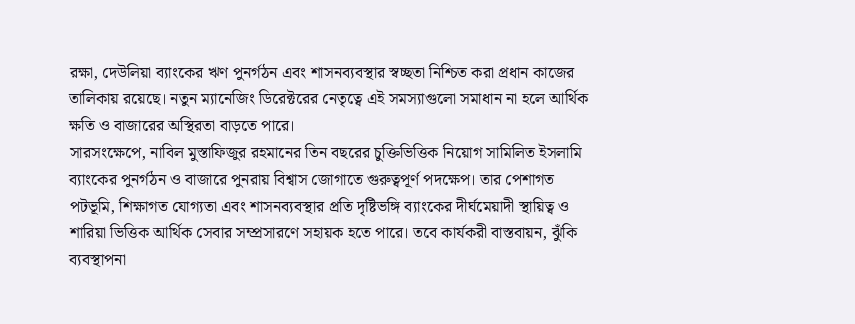রক্ষা, দেউলিয়া ব্যাংকের ঋণ পুনর্গঠন এবং শাসনব্যবস্থার স্বচ্ছতা নিশ্চিত করা প্রধান কাজের তালিকায় রয়েছে। নতুন ম্যানেজিং ডিরেক্টরের নেতৃত্বে এই সমস্যাগুলো সমাধান না হলে আর্থিক ক্ষতি ও বাজারের অস্থিরতা বাড়তে পারে।
সারসংক্ষেপে, নাবিল মুস্তাফিজুর রহমানের তিন বছরের চুক্তিভিত্তিক নিয়োগ সামিলিত ইসলামি ব্যাংকের পুনর্গঠন ও বাজারে পুনরায় বিশ্বাস জোগাতে গুরুত্বপূর্ণ পদক্ষেপ। তার পেশাগত পটভূমি, শিক্ষাগত যোগ্যতা এবং শাসনব্যবস্থার প্রতি দৃষ্টিভঙ্গি ব্যাংকের দীর্ঘমেয়াদী স্থায়িত্ব ও শারিয়া ভিত্তিক আর্থিক সেবার সম্প্রসারণে সহায়ক হতে পারে। তবে কার্যকরী বাস্তবায়ন, ঝুঁকি ব্যবস্থাপনা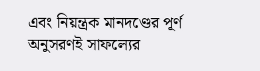এবং নিয়ন্ত্রক মানদণ্ডের পূর্ণ অনুসরণই সাফল্যের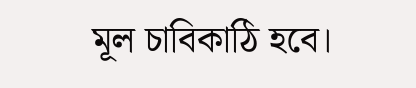মূল চাবিকাঠি হবে।